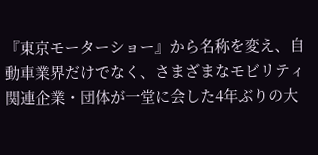『東京モーターショー』から名称を変え、自動車業界だけでなく、さまざまなモビリティ関連企業・団体が一堂に会した4年ぶりの大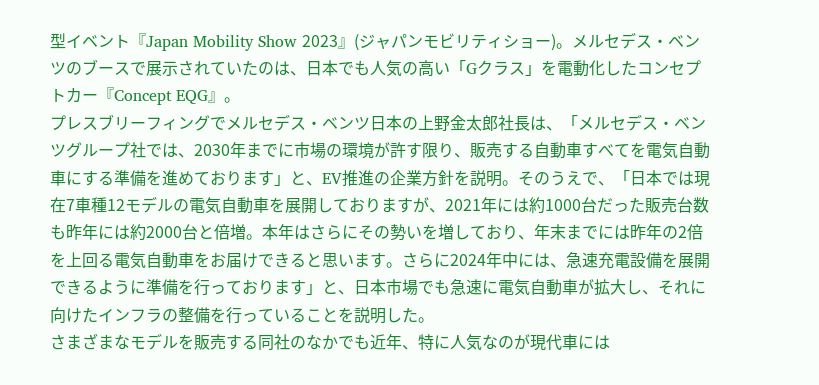型イベント『Japan Mobility Show 2023』(ジャパンモビリティショー)。メルセデス・ベンツのブースで展示されていたのは、日本でも人気の高い「Gクラス」を電動化したコンセプトカー『Concept EQG』。
プレスブリーフィングでメルセデス・ベンツ日本の上野金太郎社長は、「メルセデス・ベンツグループ社では、2030年までに市場の環境が許す限り、販売する自動車すべてを電気自動車にする準備を進めております」と、EV推進の企業方針を説明。そのうえで、「日本では現在7車種12モデルの電気自動車を展開しておりますが、2021年には約1000台だった販売台数も昨年には約2000台と倍増。本年はさらにその勢いを増しており、年末までには昨年の2倍を上回る電気自動車をお届けできると思います。さらに2024年中には、急速充電設備を展開できるように準備を行っております」と、日本市場でも急速に電気自動車が拡大し、それに向けたインフラの整備を行っていることを説明した。
さまざまなモデルを販売する同社のなかでも近年、特に人気なのが現代車には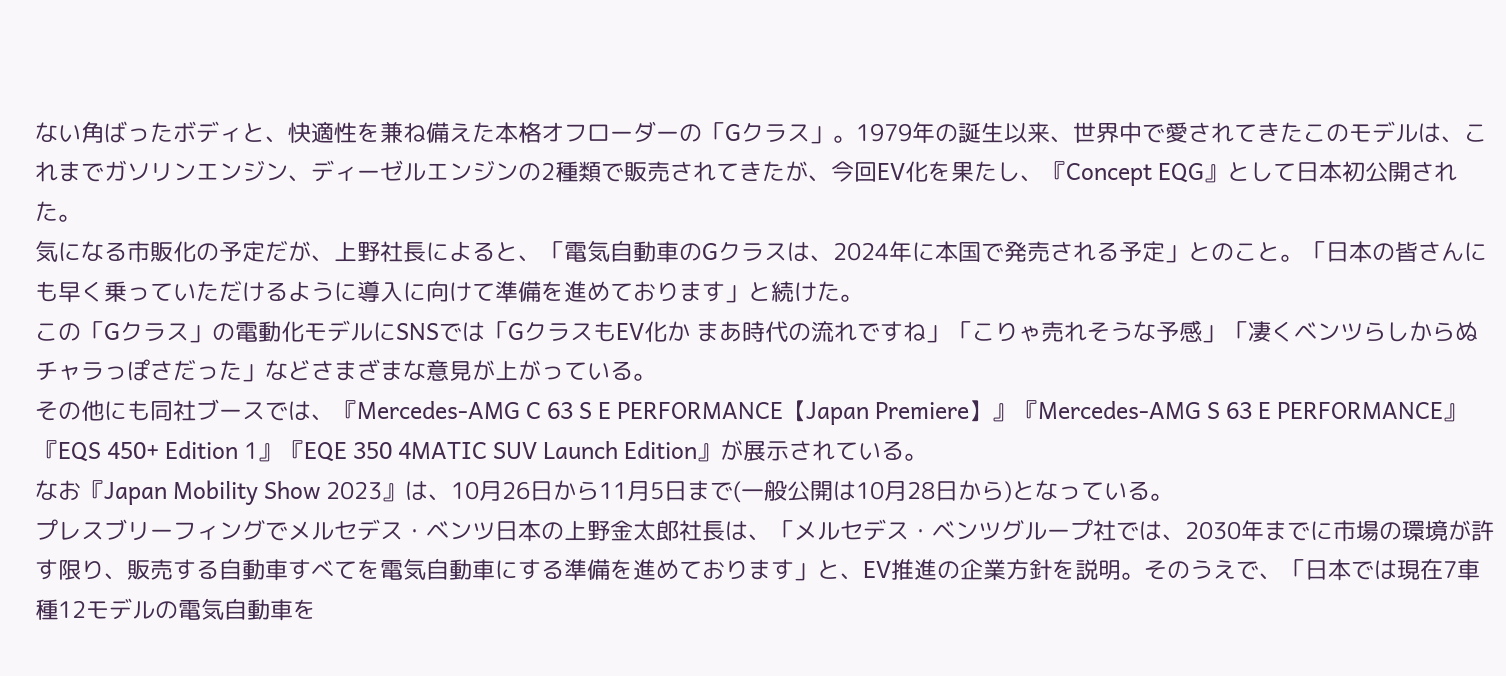ない角ばったボディと、快適性を兼ね備えた本格オフローダーの「Gクラス」。1979年の誕生以来、世界中で愛されてきたこのモデルは、これまでガソリンエンジン、ディーゼルエンジンの2種類で販売されてきたが、今回EV化を果たし、『Concept EQG』として日本初公開された。
気になる市販化の予定だが、上野社長によると、「電気自動車のGクラスは、2024年に本国で発売される予定」とのこと。「日本の皆さんにも早く乗っていただけるように導入に向けて準備を進めております」と続けた。
この「Gクラス」の電動化モデルにSNSでは「GクラスもEV化か まあ時代の流れですね」「こりゃ売れそうな予感」「凄くベンツらしからぬチャラっぽさだった」などさまざまな意見が上がっている。
その他にも同社ブースでは、『Mercedes-AMG C 63 S E PERFORMANCE【Japan Premiere】』『Mercedes-AMG S 63 E PERFORMANCE』『EQS 450+ Edition 1』『EQE 350 4MATIC SUV Launch Edition』が展示されている。
なお『Japan Mobility Show 2023』は、10月26日から11月5日まで(一般公開は10月28日から)となっている。
プレスブリーフィングでメルセデス・ベンツ日本の上野金太郎社長は、「メルセデス・ベンツグループ社では、2030年までに市場の環境が許す限り、販売する自動車すべてを電気自動車にする準備を進めております」と、EV推進の企業方針を説明。そのうえで、「日本では現在7車種12モデルの電気自動車を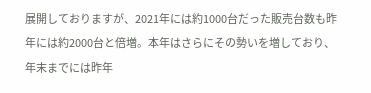展開しておりますが、2021年には約1000台だった販売台数も昨年には約2000台と倍増。本年はさらにその勢いを増しており、年末までには昨年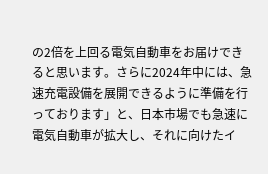の2倍を上回る電気自動車をお届けできると思います。さらに2024年中には、急速充電設備を展開できるように準備を行っております」と、日本市場でも急速に電気自動車が拡大し、それに向けたイ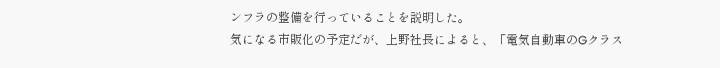ンフラの整備を行っていることを説明した。
気になる市販化の予定だが、上野社長によると、「電気自動車のGクラス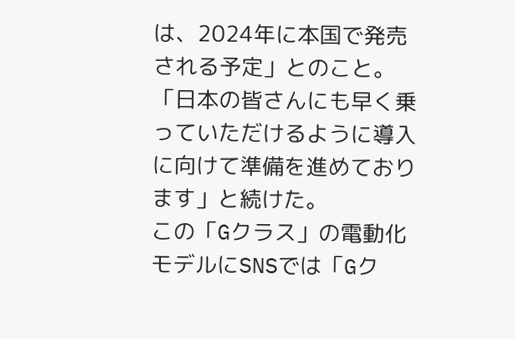は、2024年に本国で発売される予定」とのこと。「日本の皆さんにも早く乗っていただけるように導入に向けて準備を進めております」と続けた。
この「Gクラス」の電動化モデルにSNSでは「Gク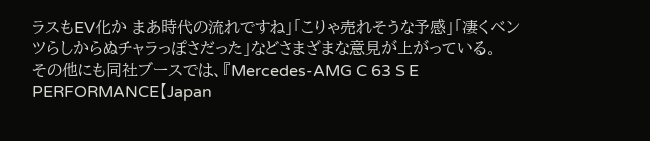ラスもEV化か まあ時代の流れですね」「こりゃ売れそうな予感」「凄くベンツらしからぬチャラっぽさだった」などさまざまな意見が上がっている。
その他にも同社ブースでは、『Mercedes-AMG C 63 S E PERFORMANCE【Japan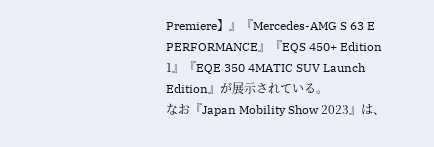Premiere】』『Mercedes-AMG S 63 E PERFORMANCE』『EQS 450+ Edition 1』『EQE 350 4MATIC SUV Launch Edition』が展示されている。
なお『Japan Mobility Show 2023』は、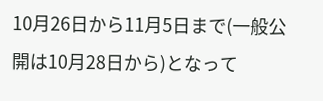10月26日から11月5日まで(一般公開は10月28日から)となって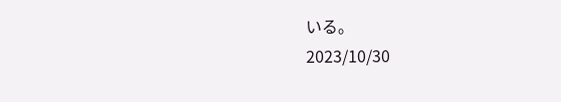いる。
2023/10/30